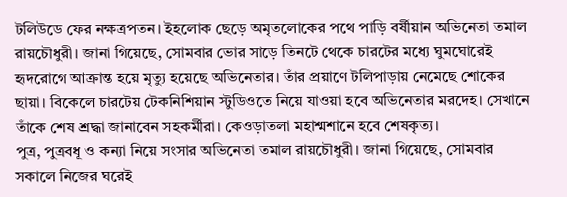টলিউডে ফের নক্ষত্রপতন। ইহলোক ছেড়ে অমৃতলোকের পথে পাড়ি বর্ষীয়ান অভিনেতা তমাল রায়চৌধুরী। জানা গিয়েছে, সোমবার ভোর সাড়ে তিনটে থেকে চারটের মধ্যে ঘুমঘোরেই হৃদরোগে আক্রান্ত হয়ে মৃত্যু হয়েছে অভিনেতার। তাঁর প্রয়াণে টলিপাড়ায় নেমেছে শোকের ছায়া। বিকেলে চারটেয় টেকনিশিয়ান স্টুডিওতে নিয়ে যাওয়া হবে অভিনেতার মরদেহ। সেখানে তাঁকে শেষ শ্রদ্ধা জানাবেন সহকর্মীরা। কেওড়াতলা মহাশ্মশানে হবে শেষকৃত্য।
পুত্র, পুত্রবধূ ও কন্যা নিয়ে সংসার অভিনেতা তমাল রায়চৌধুরী। জানা গিয়েছে, সোমবার সকালে নিজের ঘরেই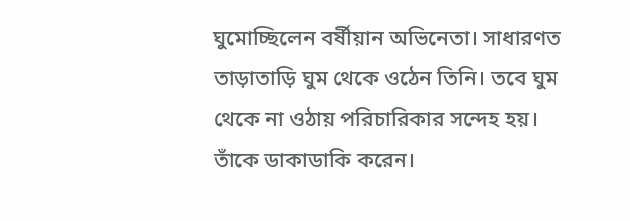ঘুমোচ্ছিলেন বর্ষীয়ান অভিনেতা। সাধারণত তাড়াতাড়ি ঘুম থেকে ওঠেন তিনি। তবে ঘুম থেকে না ওঠায় পরিচারিকার সন্দেহ হয়। তাঁকে ডাকাডাকি করেন।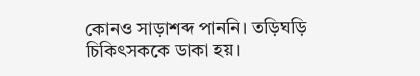কোনও সাড়াশব্দ পাননি। তড়িঘড়ি চিকিৎসককে ডাকা হয়।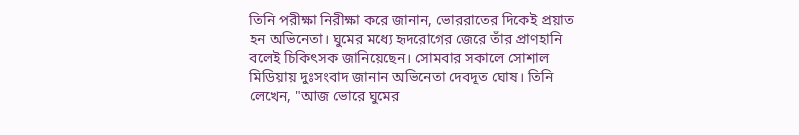তিনি পরীক্ষা নিরীক্ষা করে জানান, ভোররাতের দিকেই প্রয়াত হন অভিনেতা। ঘুমের মধ্যে হৃদরোগের জেরে তাঁর প্রাণহানি বলেই চিকিৎসক জানিয়েছেন। সোমবার সকালে সোশাল মিডিয়ায় দুঃসংবাদ জানান অভিনেতা দেবদূত ঘোষ। তিনি লেখেন, "আজ ভোরে ঘুমের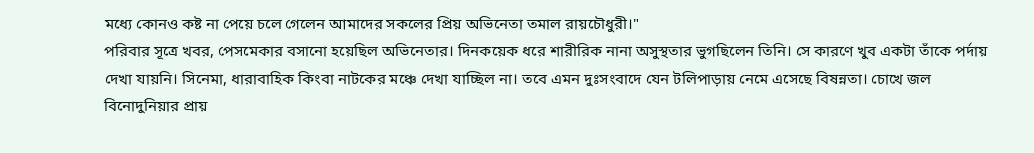মধ্যে কোনও কষ্ট না পেয়ে চলে গেলেন আমাদের সকলের প্রিয় অভিনেতা তমাল রায়চৌধুরী।"
পরিবার সূত্রে খবর, পেসমেকার বসানো হয়েছিল অভিনেতার। দিনকয়েক ধরে শারীরিক নানা অসুস্থতার ভুগছিলেন তিনি। সে কারণে খুব একটা তাঁকে পর্দায় দেখা যায়নি। সিনেমা, ধারাবাহিক কিংবা নাটকের মঞ্চে দেখা যাচ্ছিল না। তবে এমন দুঃসংবাদে যেন টলিপাড়ায় নেমে এসেছে বিষন্নতা। চোখে জল বিনোদুনিয়ার প্রায়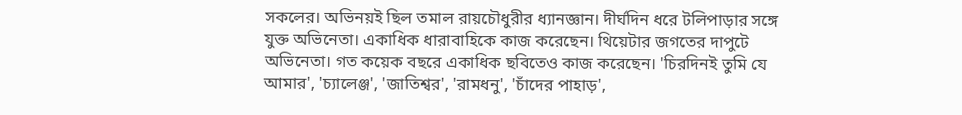সকলের। অভিনয়ই ছিল তমাল রায়চৌধুরীর ধ্যানজ্ঞান। দীর্ঘদিন ধরে টলিপাড়ার সঙ্গে যুক্ত অভিনেতা। একাধিক ধারাবাহিকে কাজ করেছেন। থিয়েটার জগতের দাপুটে অভিনেতা। গত কয়েক বছরে একাধিক ছবিতেও কাজ করেছেন। 'চিরদিনই তুমি যে আমার', 'চ্যালেঞ্জ', 'জাতিশ্বর', 'রামধনু', 'চাঁদের পাহাড়',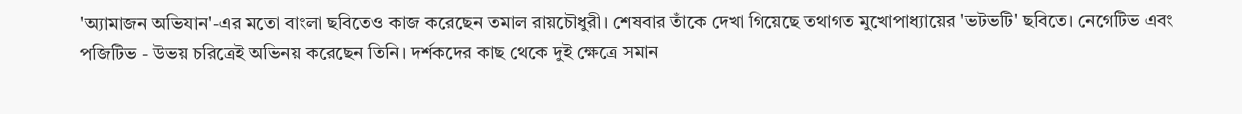'অ্যামাজন অভিযান'-এর মতো বাংলা ছবিতেও কাজ করেছেন তমাল রায়চৌধুরী। শেষবার তাঁকে দেখা গিয়েছে তথাগত মুখোপাধ্যায়ের 'ভটভটি' ছবিতে। নেগেটিভ এবং পজিটিভ - উভয় চরিত্রেই অভিনয় করেছেন তিনি। দর্শকদের কাছ থেকে দুই ক্ষেত্রে সমান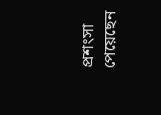প্রশংসা পেয়েছেন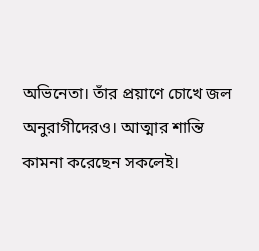অভিনেতা। তাঁর প্রয়াণে চোখে জল অনুরাগীদেরও। আত্মার শান্তি কামনা করেছেন সকলেই।